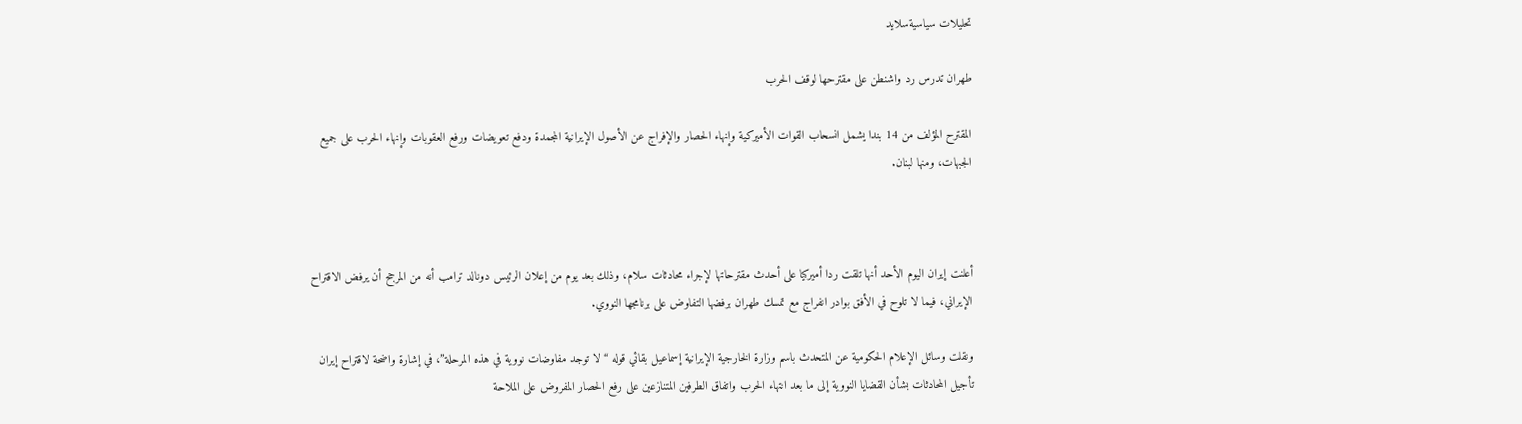تحليلات سياسيةسلايد

طهران تدرس رد واشنطن على مقترحها لوقف الحرب

المقترح المؤلف من 14 بندا يشمل انسحاب القوات الأميركية وإنهاء الحصار والإفراج عن الأصول الإيرانية المجمدة ودفع تعويضات ورفع العقوبات وإنهاء الحرب على جميع الجبهات، ومنها لبنان.



أعلنت إيران اليوم الأحد أنها تلقت ردا أميركيا على أحدث مقترحاتها لإجراء محادثات سلام، وذلك بعد يوم من إعلان الرئيس دونالد ترامب أنه من المرجح أن يرفض الاقتراح الإيراني، فيما لا تلوح في الأفق بوادر انفراج مع تمسك طهران برفضها التفاوض على برنامجها النووي.

ونقلت وسائل الإعلام الحكومية عن المتحدث باسم وزارة الخارجية الإيرانية إسماعيل بقائي قوله “لا توجد مفاوضات نووية في هذه المرحلة”، في إشارة واضحة لاقتراح إيران تأجيل المحادثات بشأن القضايا النووية إلى ما بعد انتهاء الحرب واتفاق الطرفين المتنازعين على رفع الحصار المفروض على الملاحة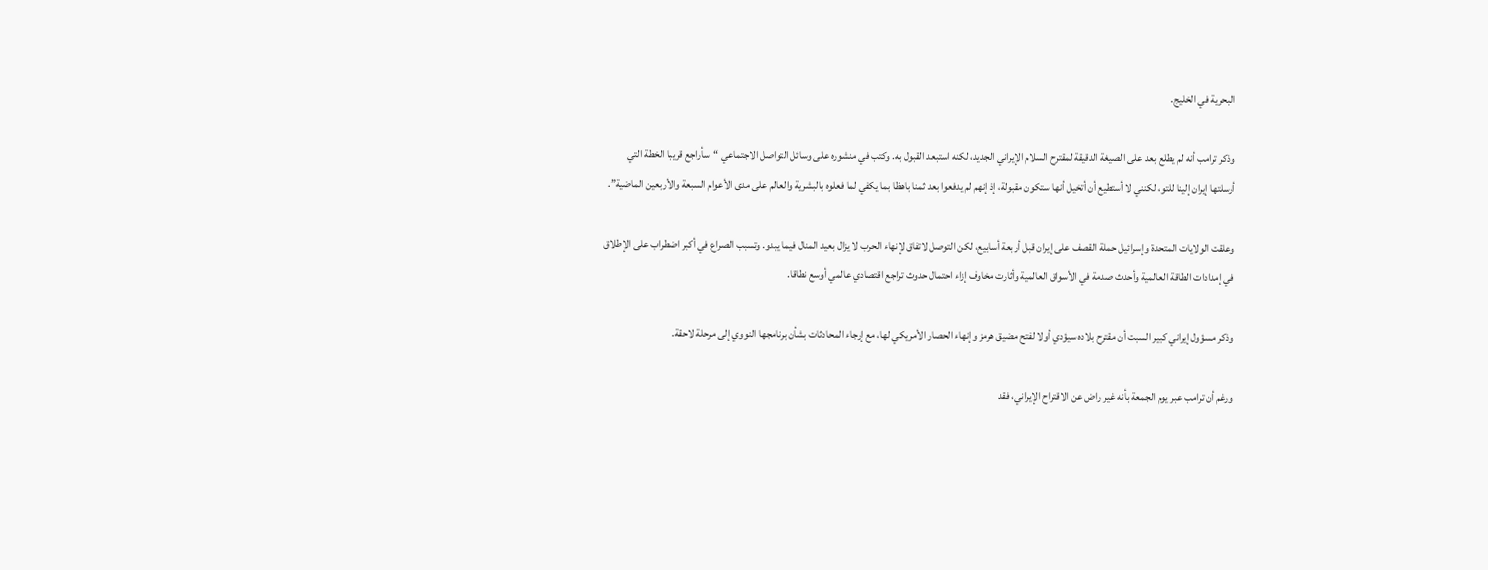البحرية في الخليج.

وذكر ترامب أنه لم يطلع بعد على الصيغة الدقيقة لمقترح السلام الإيراني الجديد، لكنه استبعد القبول به. وكتب في منشوره على وسائل التواصل الاجتماعي “سأراجع قريبا الخطة التي أرسلتها إيران إلينا للتو، لكنني لا أستطيع أن أتخيل أنها ستكون مقبولة، إذ إنهم لم يدفعوا بعد ثمنا باهظا بما يكفي لما فعلوه بالبشرية والعالم على مدى الأعوام السبعة والأربعين الماضية”.

وعلقت الولايات المتحدة وإسرائيل حملة القصف على إيران قبل أربعة أسابيع، لكن التوصل لاتفاق لإنهاء الحرب لا يزال بعيد المنال فيما يبدو. وتسبب الصراع في أكبر اضطراب على الإطلاق في إمدادات الطاقة العالمية وأحدث صدمة في الأسواق العالمية وأثارت مخاوف إزاء احتمال حدوث تراجع اقتصادي عالمي أوسع نطاقا.

وذكر مسؤول إيراني كبير السبت أن مقترح بلاده سيؤدي أولا لفتح مضيق هرمز وإنهاء الحصار الأمريكي لها، مع إرجاء المحادثات بشأن برنامجها النووي إلى مرحلة لاحقة.

ورغم أن ترامب عبر يوم الجمعة بأنه غير راض عن الاقتراح الإيراني، فقد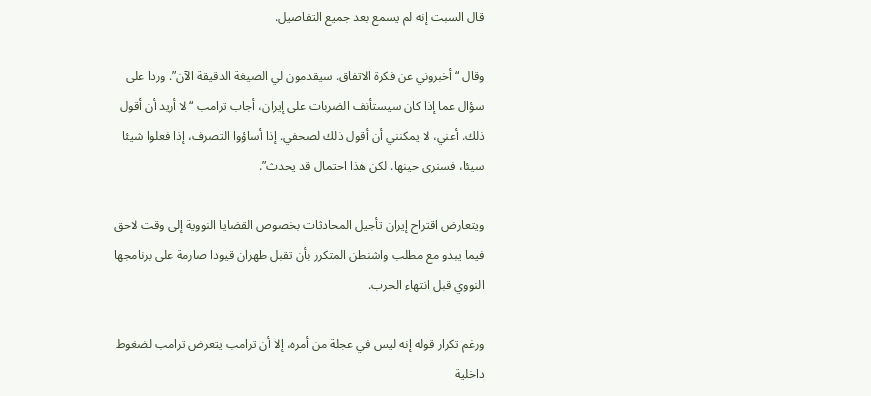قال السبت إنه لم يسمع بعد جميع التفاصيل.

وقال “أخبروني عن فكرة الاتفاق. سيقدمون لي الصيغة الدقيقة الآن”. وردا على سؤال عما إذا كان سيستأنف الضربات على إيران، أجاب ترامب “لا أريد أن أقول ذلك. أعني، لا يمكنني أن أقول ذلك لصحفي. إذا أساؤوا التصرف، إذا فعلوا شيئا سيئا، فسنرى حينها. لكن هذا احتمال قد يحدث”.

ويتعارض اقتراح إيران تأجيل المحادثات بخصوص القضايا النووية إلى وقت لاحق فيما يبدو مع مطلب واشنطن المتكرر بأن تقبل طهران قيودا صارمة على برنامجها النووي قبل انتهاء الحرب.

ورغم تكرار قوله إنه ليس في عجلة من أمره، إلا أن ترامب يتعرض ترامب لضغوط داخلية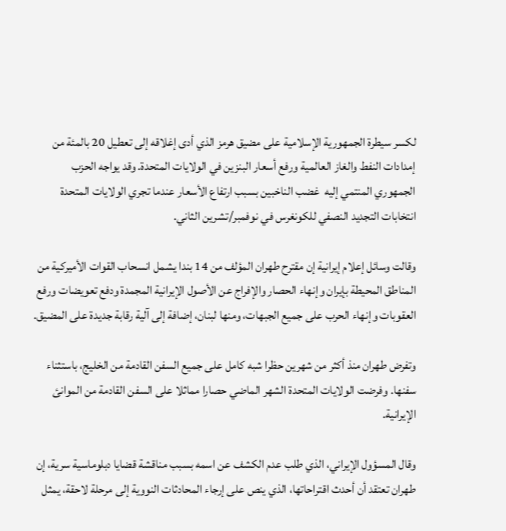لكسر سيطرة الجمهورية الإسلامية على مضيق ‌هرمز الذي أدى إغلاقه إلى تعطيل 20 بالمئة من إمدادات النفط والغاز العالمية ورفع أسعار البنزين في الولايات المتحدة. وقد يواجه الحزب الجمهوري المنتمي إليه  غضب الناخبين بسبب ارتفاع الأسعار عندما تجري الولايات المتحدة انتخابات التجديد النصفي للكونغرس في نوفمبر/تشرين ‌الثاني.

وقالت وسائل إعلام إيرانية إن مقترح طهران المؤلف من 14 بندا يشمل انسحاب القوات الأميركية من المناطق المحيطة بإيران وإنهاء الحصار والإفراج عن الأصول الإيرانية المجمدة ودفع تعويضات ورفع العقوبات وإنهاء الحرب على جميع الجبهات، ومنها لبنان، إضافة إلى آلية رقابة جديدة على المضيق.

وتفرض طهران منذ أكثر من شهرين حظرا شبه كامل على جميع السفن القادمة من الخليج، باستثناء سفنها. وفرضت الولايات المتحدة ‌الشهر الماضي حصارا مماثلا على السفن القادمة من الموانئ الإيرانية.

وقال المسؤول الإيراني، الذي طلب عدم الكشف عن اسمه بسبب مناقشة قضايا دبلوماسية سرية، إن طهران تعتقد أن أحدث اقتراحاتها، الذي ينص على إرجاء المحادثات النووية إلى مرحلة لاحقة، يمثل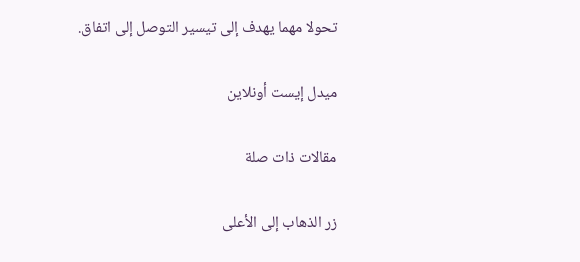تحولا مهما يهدف إلى تيسير التوصل إلى اتفاق.

ميدل إيست أونلاين

مقالات ذات صلة

زر الذهاب إلى الأعلى